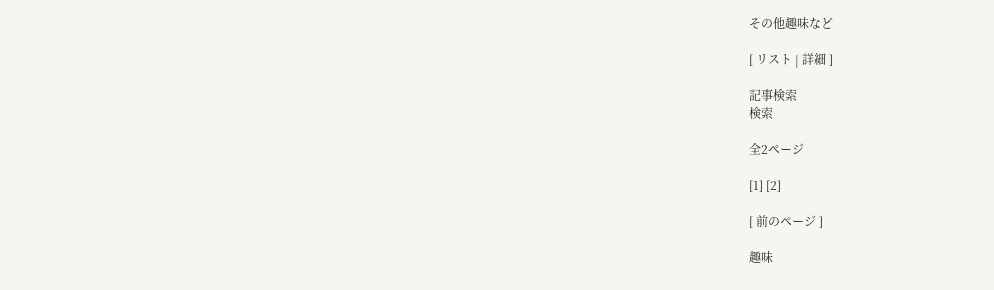その他趣味など

[ リスト | 詳細 ]

記事検索
検索

全2ページ

[1] [2]

[ 前のページ ]

趣味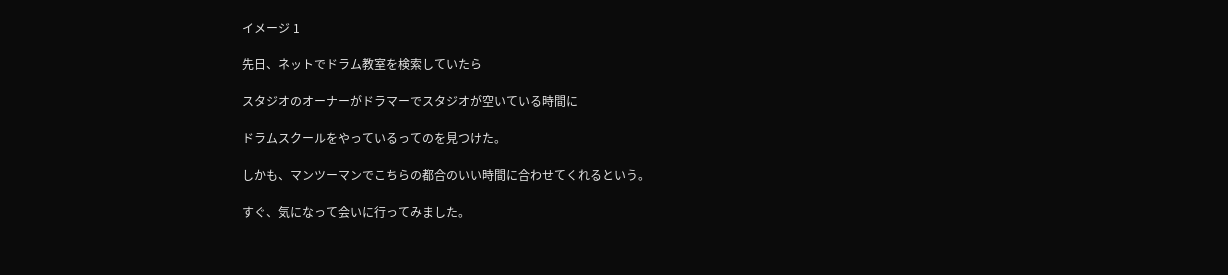イメージ 1

先日、ネットでドラム教室を検索していたら

スタジオのオーナーがドラマーでスタジオが空いている時間に

ドラムスクールをやっているってのを見つけた。

しかも、マンツーマンでこちらの都合のいい時間に合わせてくれるという。

すぐ、気になって会いに行ってみました。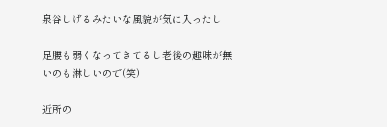泉谷しげるみたいな風貌が気に入ったし

足腰も弱くなってきてるし老後の趣味が無いのも淋しいので(笑)

近所の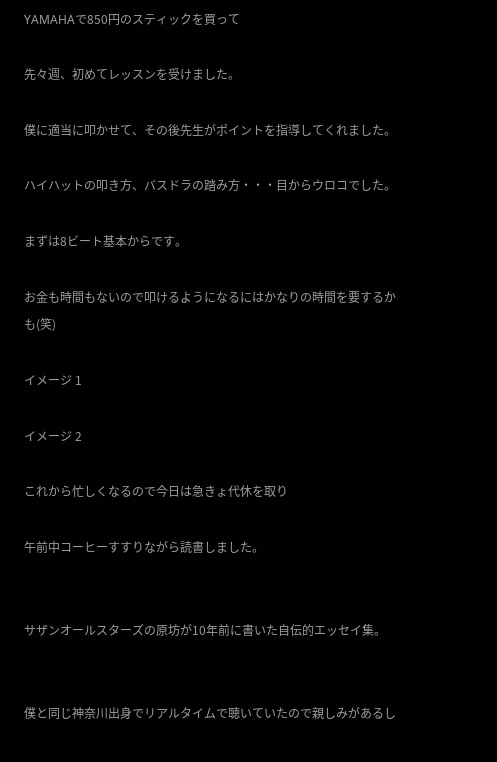YAMAHAで850円のスティックを買って

先々週、初めてレッスンを受けました。

僕に適当に叩かせて、その後先生がポイントを指導してくれました。

ハイハットの叩き方、バスドラの踏み方・・・目からウロコでした。

まずは8ビート基本からです。

お金も時間もないので叩けるようになるにはかなりの時間を要するかも(笑)

イメージ 1

イメージ 2

これから忙しくなるので今日は急きょ代休を取り

午前中コーヒーすすりながら読書しました。


サザンオールスターズの原坊が10年前に書いた自伝的エッセイ集。


僕と同じ神奈川出身でリアルタイムで聴いていたので親しみがあるし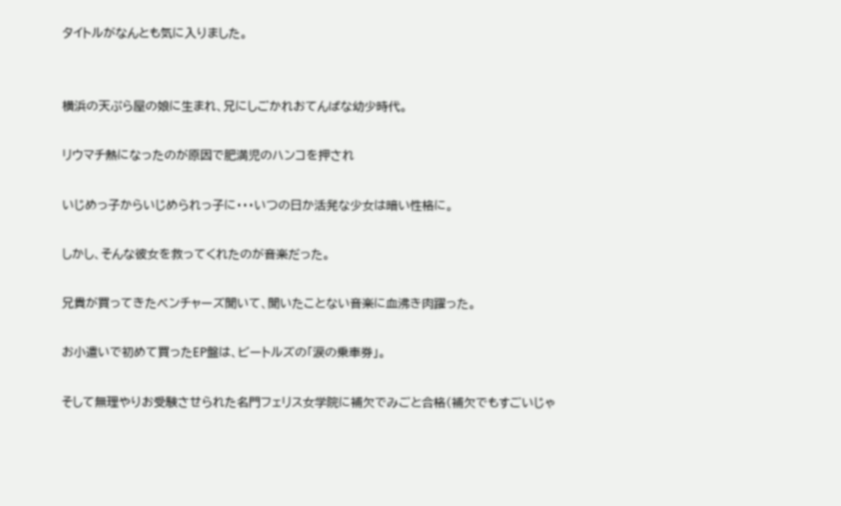タイトルがなんとも気に入りました。


横浜の天ぷら屋の娘に生まれ、兄にしごかれおてんばな幼少時代。

リウマチ熱になったのが原因で肥満児のハンコを押され

いじめっ子からいじめられっ子に・・・いつの日か活発な少女は暗い性格に。

しかし、そんな彼女を救ってくれたのが音楽だった。

兄貴が買ってきたベンチャーズ聞いて、聞いたことない音楽に血沸き肉躍った。

お小遣いで初めて買ったEP盤は、ビートルズの「涙の乗車券」。

そして無理やりお受験させられた名門フェリス女学院に補欠でみごと合格(補欠でもすごいじゃ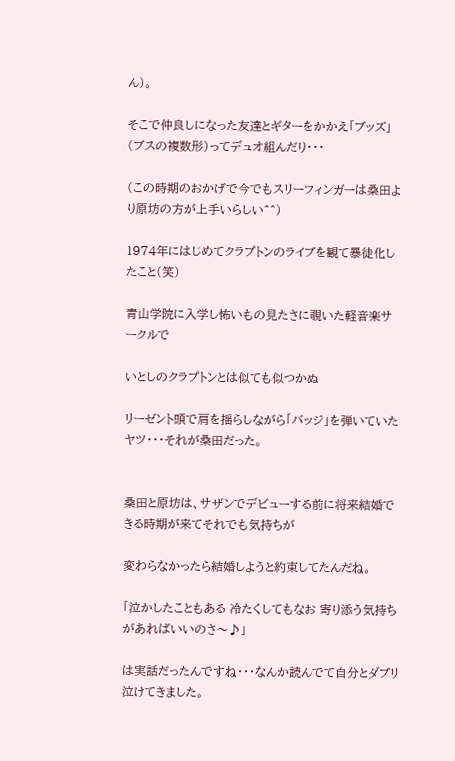ん)。

そこで仲良しになった友達とギターをかかえ「ブッズ」(ブスの複数形)ってデュオ組んだり・・・

(この時期のおかげで今でもスリーフィンガーは桑田より原坊の方が上手いらしい^^)

1974年にはじめてクラプトンのライブを観て暴徒化したこと(笑)

青山学院に入学し怖いもの見たさに覗いた軽音楽サークルで

いとしのクラプトンとは似ても似つかぬ

リーゼント頭で肩を揺らしながら「バッジ」を弾いていたヤツ・・・それが桑田だった。


桑田と原坊は、サザンでデビューする前に将来結婚できる時期が来てそれでも気持ちが

変わらなかったら結婚しようと約束してたんだね。

「泣かしたこともある 冷たくしてもなお 寄り添う気持ちがあればいいのさ〜♪」

は実話だったんですね・・・なんか読んでて自分とダブリ泣けてきました。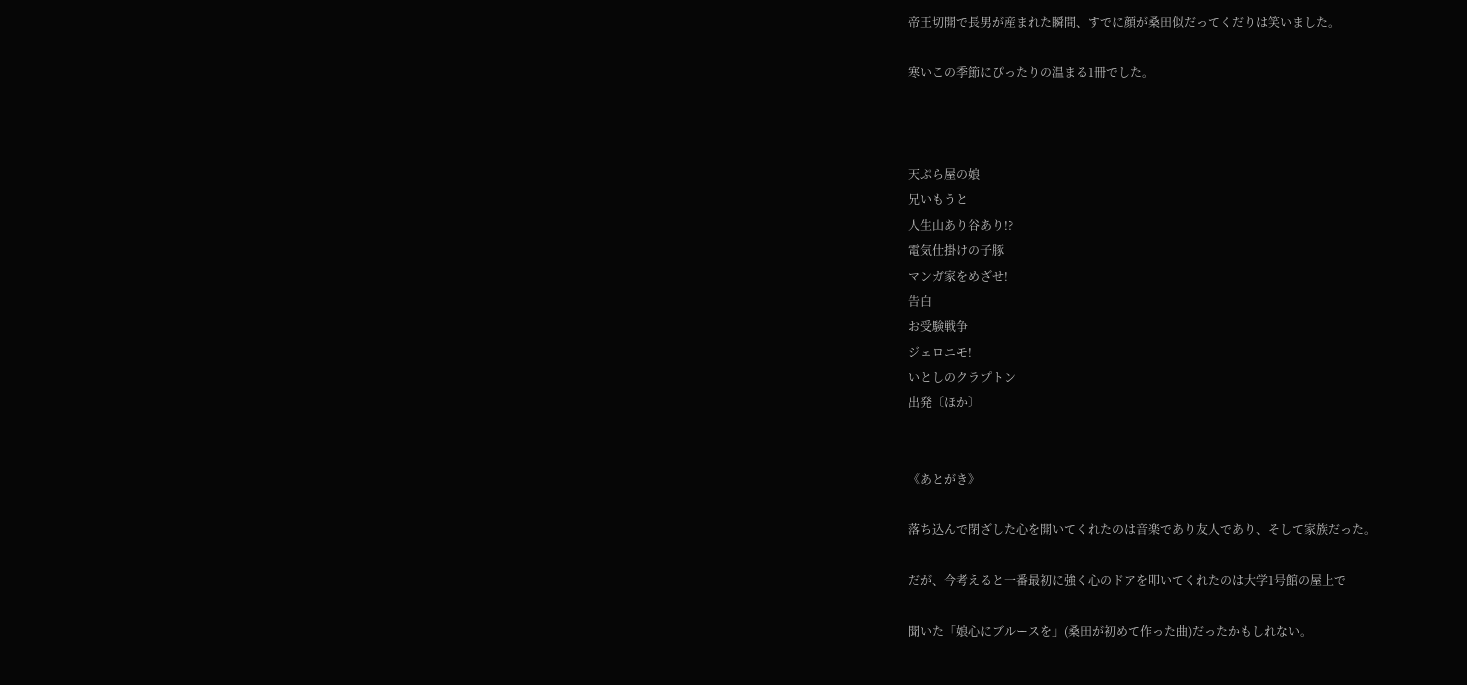帝王切開で長男が産まれた瞬間、すでに顔が桑田似だってくだりは笑いました。

寒いこの季節にぴったりの温まる1冊でした。



天ぷら屋の娘
兄いもうと
人生山あり谷あり!?
電気仕掛けの子豚
マンガ家をめざせ!
告白
お受験戦争
ジェロニモ!
いとしのクラプトン
出発〔ほか〕


《あとがき》

落ち込んで閉ざした心を開いてくれたのは音楽であり友人であり、そして家族だった。

だが、今考えると一番最初に強く心のドアを叩いてくれたのは大学1号館の屋上で

聞いた「娘心にブルースを」(桑田が初めて作った曲)だったかもしれない。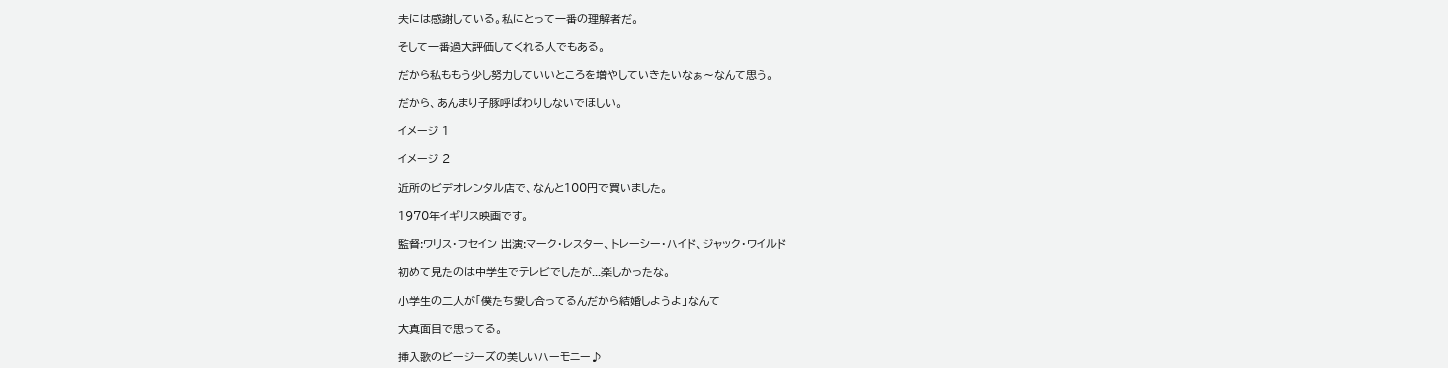夫には感謝している。私にとって一番の理解者だ。

そして一番過大評価してくれる人でもある。

だから私ももう少し努力していいところを増やしていきたいなぁ〜なんて思う。

だから、あんまり子豚呼ばわりしないでほしい。

イメージ 1

イメージ 2

近所のビデオレンタル店で、なんと100円で買いました。

1970年イギリス映画です。

監督:ワリス・フセイン 出演:マーク・レスター、トレーシー・ハイド、ジャック・ワイルド

初めて見たのは中学生でテレビでしたが...楽しかったな。

小学生の二人が「僕たち愛し合ってるんだから結婚しようよ」なんて

大真面目で思ってる。

挿入歌のビージーズの美しいハーモニー♪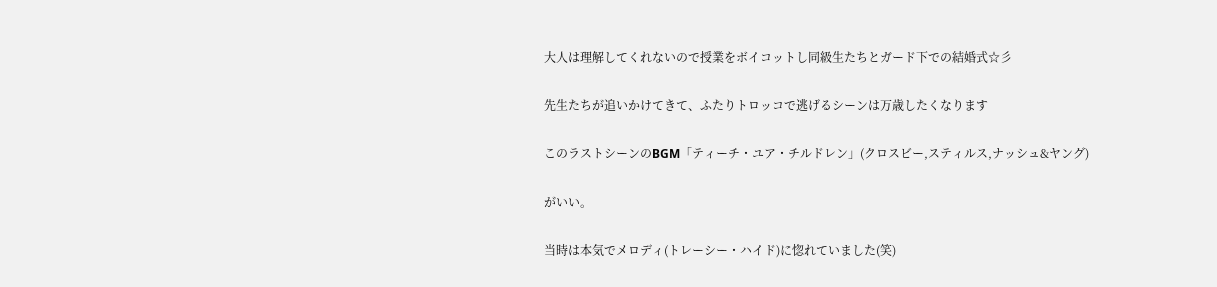大人は理解してくれないので授業をボイコットし同級生たちとガード下での結婚式☆彡

先生たちが追いかけてきて、ふたりトロッコで逃げるシーンは万歳したくなります

このラストシーンのBGM「ティーチ・ユア・チルドレン」(クロスビー,スティルス,ナッシュ&ヤング)

がいい。

当時は本気でメロディ(トレーシー・ハイド)に惚れていました(笑)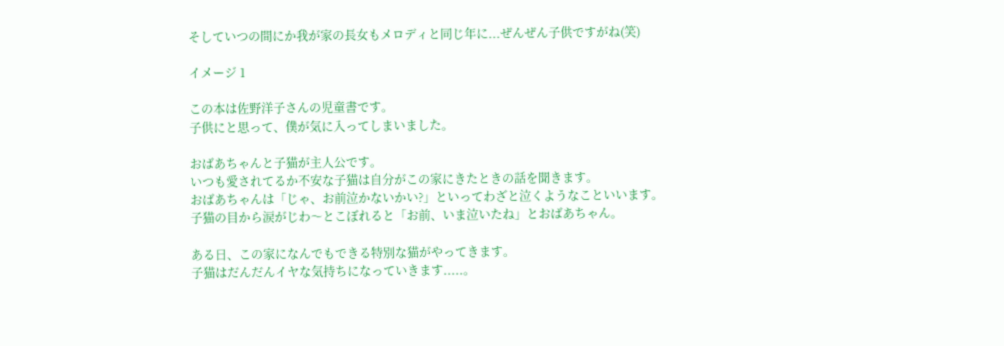そしていつの間にか我が家の長女もメロディと同じ年に...ぜんぜん子供ですがね(笑)

イメージ 1

この本は佐野洋子さんの児童書です。
子供にと思って、僕が気に入ってしまいました。

おばあちゃんと子猫が主人公です。
いつも愛されてるか不安な子猫は自分がこの家にきたときの話を聞きます。
おばあちゃんは「じゃ、お前泣かないかい?」といってわざと泣くようなこといいます。
子猫の目から涙がじわ〜とこぼれると「お前、いま泣いたね」とおばあちゃん。

ある日、この家になんでもできる特別な猫がやってきます。
子猫はだんだんイヤな気持ちになっていきます.....。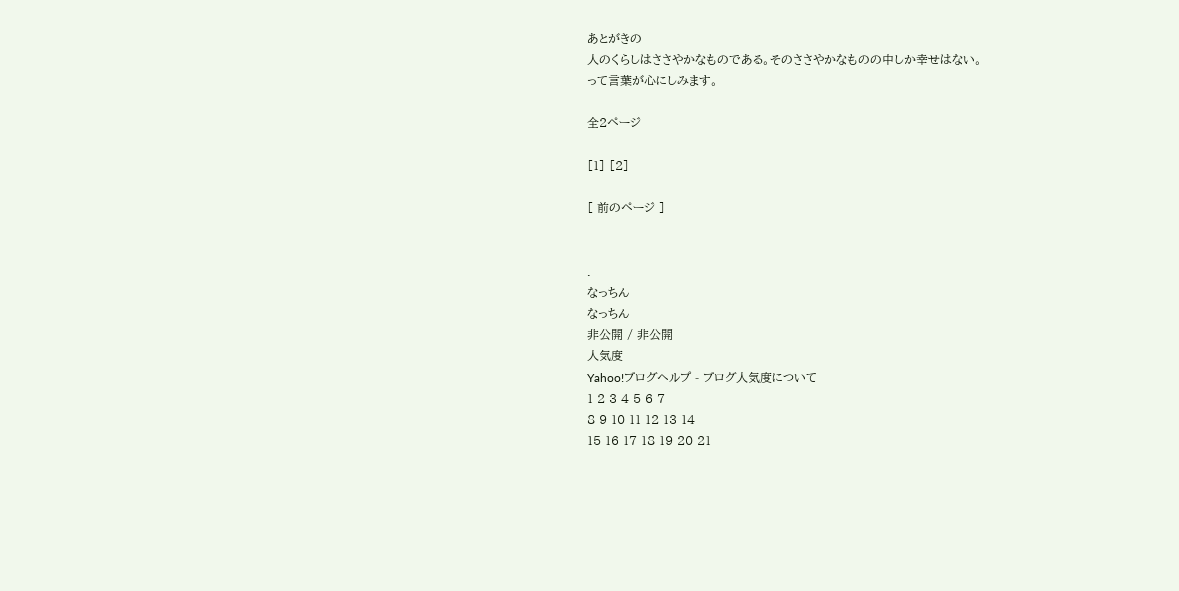あとがきの
人のくらしはささやかなものである。そのささやかなものの中しか幸せはない。
って言葉が心にしみます。

全2ページ

[1] [2]

[ 前のページ ]


.
なっちん
なっちん
非公開 / 非公開
人気度
Yahoo!ブログヘルプ - ブログ人気度について
1 2 3 4 5 6 7
8 9 10 11 12 13 14
15 16 17 18 19 20 21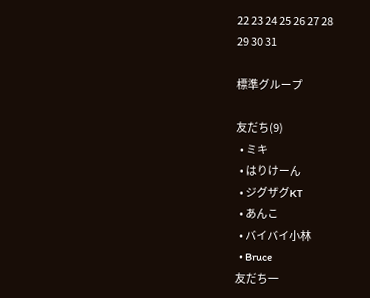22 23 24 25 26 27 28
29 30 31

標準グループ

友だち(9)
  • ミキ
  • はりけーん
  • ジグザグKT
  • あんこ
  • バイバイ小林
  • Bruce
友だち一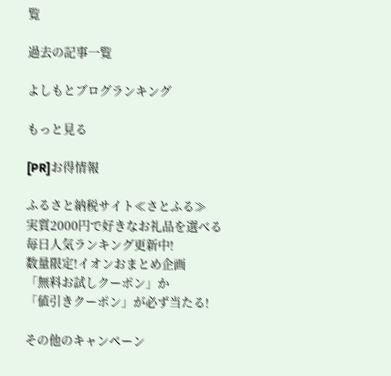覧

過去の記事一覧

よしもとブログランキング

もっと見る

[PR]お得情報

ふるさと納税サイト≪さとふる≫
実質2000円で好きなお礼品を選べる
毎日人気ランキング更新中!
数量限定!イオンおまとめ企画
「無料お試しクーポン」か
「値引きクーポン」が必ず当たる!

その他のキャンペーン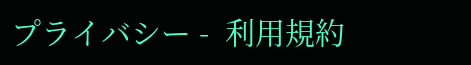プライバシー -  利用規約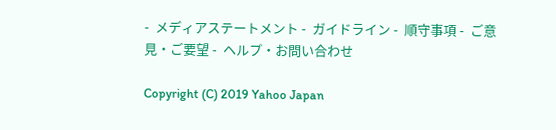-  メディアステートメント -  ガイドライン -  順守事項 -  ご意見・ご要望 -  ヘルプ・お問い合わせ

Copyright (C) 2019 Yahoo Japan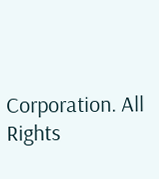Corporation. All Rights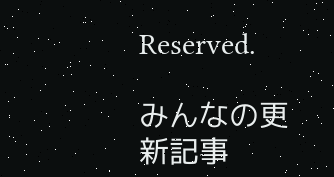Reserved.

みんなの更新記事